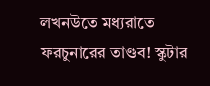লখনউতে মধ্যরাতে ফরচুনারের তাণ্ডব! স্কুটার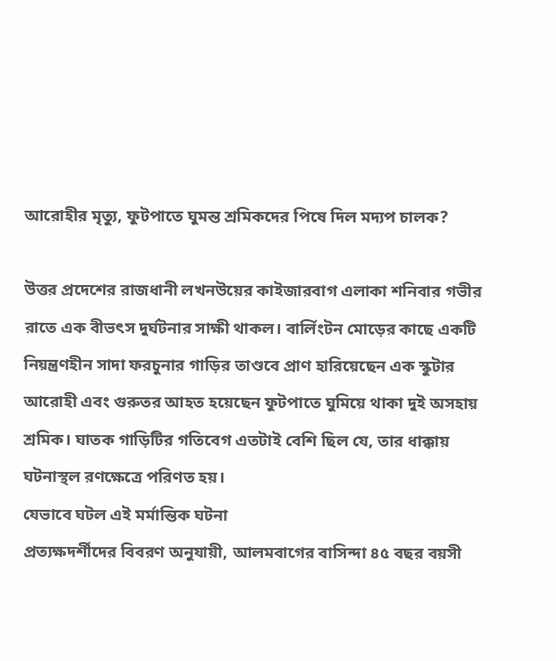আরোহীর মৃত্যু, ফুটপাতে ঘুমন্ত শ্রমিকদের পিষে দিল মদ্যপ চালক?

উত্তর প্রদেশের রাজধানী লখনউয়ের কাইজারবাগ এলাকা শনিবার গভীর রাতে এক বীভৎস দুর্ঘটনার সাক্ষী থাকল। বার্লিংটন মোড়ের কাছে একটি নিয়ন্ত্রণহীন সাদা ফরচুনার গাড়ির তাণ্ডবে প্রাণ হারিয়েছেন এক স্কুটার আরোহী এবং গুরুতর আহত হয়েছেন ফুটপাতে ঘুমিয়ে থাকা দুই অসহায় শ্রমিক। ঘাতক গাড়িটির গতিবেগ এতটাই বেশি ছিল যে, তার ধাক্কায় ঘটনাস্থল রণক্ষেত্রে পরিণত হয়।
যেভাবে ঘটল এই মর্মান্তিক ঘটনা
প্রত্যক্ষদর্শীদের বিবরণ অনুযায়ী, আলমবাগের বাসিন্দা ৪৫ বছর বয়সী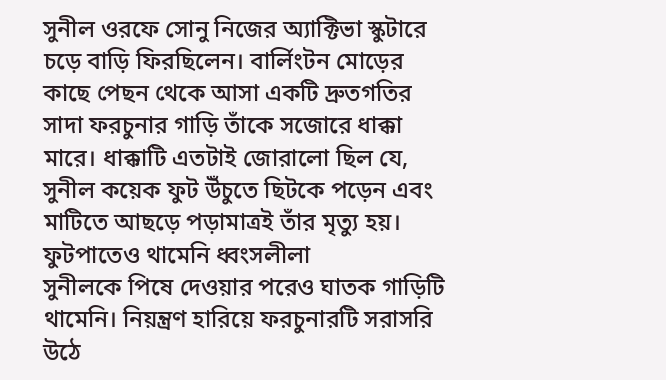সুনীল ওরফে সোনু নিজের অ্যাক্টিভা স্কুটারে চড়ে বাড়ি ফিরছিলেন। বার্লিংটন মোড়ের কাছে পেছন থেকে আসা একটি দ্রুতগতির সাদা ফরচুনার গাড়ি তাঁকে সজোরে ধাক্কা মারে। ধাক্কাটি এতটাই জোরালো ছিল যে, সুনীল কয়েক ফুট উঁচুতে ছিটকে পড়েন এবং মাটিতে আছড়ে পড়ামাত্রই তাঁর মৃত্যু হয়।
ফুটপাতেও থামেনি ধ্বংসলীলা
সুনীলকে পিষে দেওয়ার পরেও ঘাতক গাড়িটি থামেনি। নিয়ন্ত্রণ হারিয়ে ফরচুনারটি সরাসরি উঠে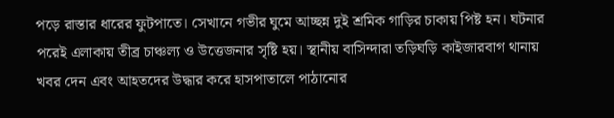পড়ে রাস্তার ধারের ফুটপাতে। সেখানে গভীর ঘুমে আচ্ছন্ন দুই শ্রমিক গাড়ির চাকায় পিষ্ট হন। ঘটনার পরেই এলাকায় তীব্র চাঞ্চল্য ও উত্তেজনার সৃষ্টি হয়। স্থানীয় বাসিন্দারা তড়িঘড়ি কাইজারবাগ থানায় খবর দেন এবং আহতদের উদ্ধার করে হাসপাতালে পাঠানোর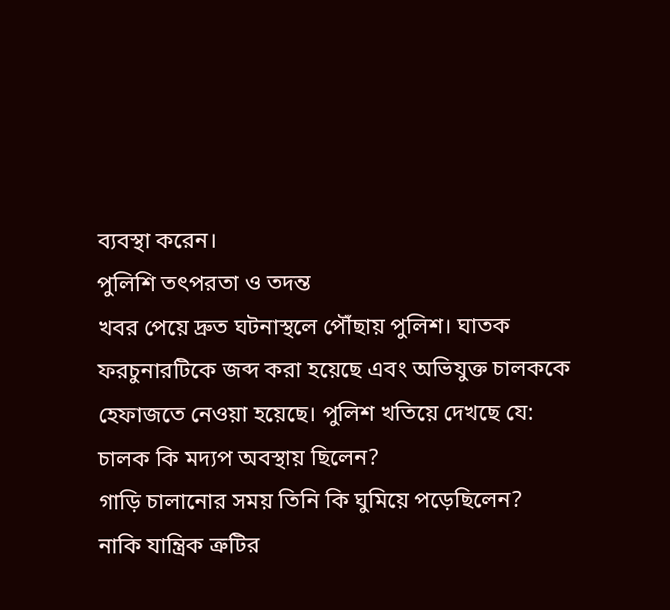ব্যবস্থা করেন।
পুলিশি তৎপরতা ও তদন্ত
খবর পেয়ে দ্রুত ঘটনাস্থলে পৌঁছায় পুলিশ। ঘাতক ফরচুনারটিকে জব্দ করা হয়েছে এবং অভিযুক্ত চালককে হেফাজতে নেওয়া হয়েছে। পুলিশ খতিয়ে দেখছে যে:
চালক কি মদ্যপ অবস্থায় ছিলেন?
গাড়ি চালানোর সময় তিনি কি ঘুমিয়ে পড়েছিলেন?
নাকি যান্ত্রিক ত্রুটির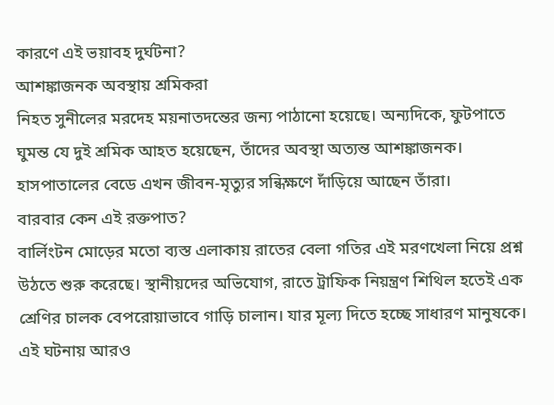কারণে এই ভয়াবহ দুর্ঘটনা?
আশঙ্কাজনক অবস্থায় শ্রমিকরা
নিহত সুনীলের মরদেহ ময়নাতদন্তের জন্য পাঠানো হয়েছে। অন্যদিকে, ফুটপাতে ঘুমন্ত যে দুই শ্রমিক আহত হয়েছেন, তাঁদের অবস্থা অত্যন্ত আশঙ্কাজনক। হাসপাতালের বেডে এখন জীবন-মৃত্যুর সন্ধিক্ষণে দাঁড়িয়ে আছেন তাঁরা।
বারবার কেন এই রক্তপাত?
বার্লিংটন মোড়ের মতো ব্যস্ত এলাকায় রাতের বেলা গতির এই মরণখেলা নিয়ে প্রশ্ন উঠতে শুরু করেছে। স্থানীয়দের অভিযোগ, রাতে ট্রাফিক নিয়ন্ত্রণ শিথিল হতেই এক শ্রেণির চালক বেপরোয়াভাবে গাড়ি চালান। যার মূল্য দিতে হচ্ছে সাধারণ মানুষকে। এই ঘটনায় আরও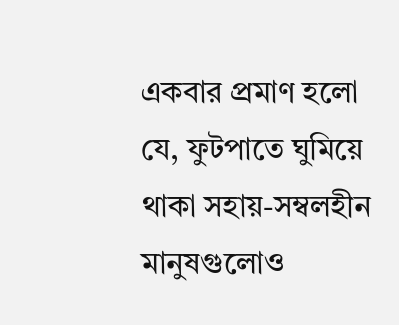একবার প্রমাণ হলো যে, ফুটপাতে ঘুমিয়ে থাকা সহায়-সম্বলহীন মানুষগুলোও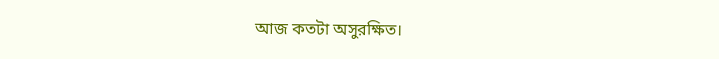আজ কতটা অসুরক্ষিত।